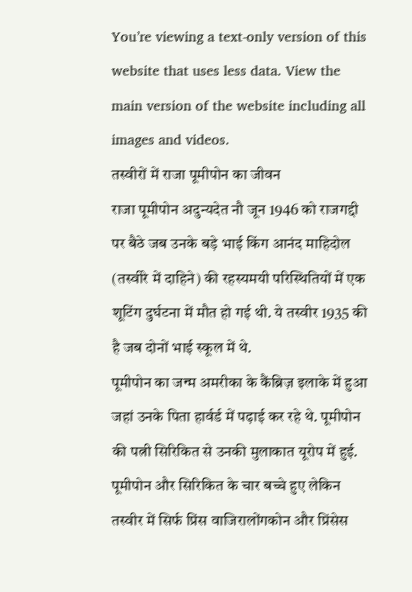You’re viewing a text-only version of this website that uses less data. View the main version of the website including all images and videos.
तस्वीरों में राजा पूमीपोन का जीवन
राजा पूमीपोन अदुन्यदेत नौ जून 1946 को राजगद्दी पर बैठे जब उनके बड़े भाई किंग आनंद माहिदोल (तस्वीरे में दाहिने) की रहस्यमयी परिस्थितियों में एक शूटिंग दुर्घटना में मौत हो गई थी. ये तस्वीर 1935 की है जब दोनों भाई स्कूल में थे.
पूमीपोन का जन्म अमरीका के कैंब्रिज़ इलाके में हुआ जहां उनके पिता हार्वर्ड में पढ़ाई कर रहे थे. पूमीपोन की पत्नी सिरिकित से उनकी मुलाकात यूरोप में हुई.
पूमीपोन और सिरिकित के चार बच्चे हुए लेकिन तस्वीर में सिर्फ प्रिंस वाजिरालोंगकोन और प्रिंसेस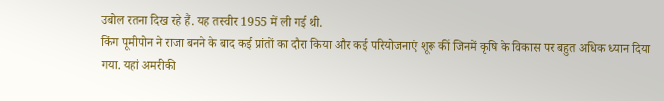उबोल रतना दिख रहे हैं. यह तस्वीर 1955 में ली गई थी.
किंग पूमीपोन ने राजा बनने के बाद कई प्रांतों का दौरा किया और कई परियोजनाएं शूरू कीं जिनमें कृषि के विकास पर बहुत अधिक ध्यान दिया गया. यहां अमरीकी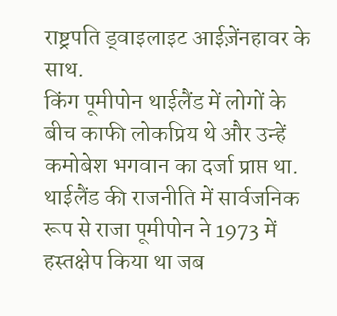राष्ट्रपति ड्वाइलाइट आईज़ेंनहावर के साथ.
किंग पूमीपोन थाईलैंड में लोगों के बीच काफी लोकप्रिय थे और उन्हें कमोबेश भगवान का दर्जा प्राप्त था.
थाईलैंड की राजनीति में सार्वजनिक रूप से राजा पूमीपोन ने 1973 में हस्तक्षेप किया था जब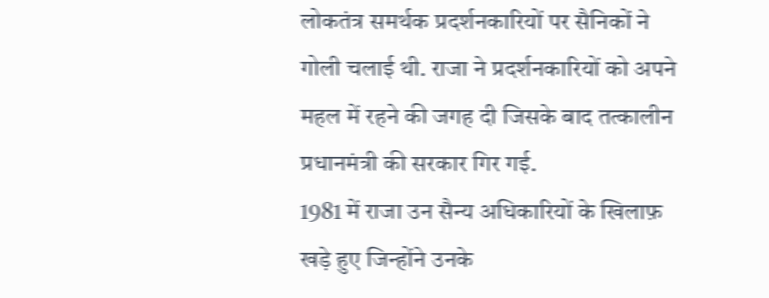लोकतंत्र समर्थक प्रदर्शनकारियों पर सैनिकों ने गोली चलाई थी. राजा ने प्रदर्शनकारियों को अपने महल में रहने की जगह दी जिसके बाद तत्कालीन प्रधानमंत्री की सरकार गिर गई.
1981 में राजा उन सैन्य अधिकारियों के खिलाफ़ खड़े हुए जिन्होंने उनके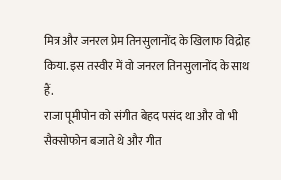मित्र और जनरल प्रेम तिनसुलानोंद के खिलाफ विद्रोह किया. इस तस्वीर में वो जनरल तिनसुलानोंद के साथ हैं.
राजा पूमीपोन को संगीत बेहद पसंद था और वो भी सैक्सोफोन बजाते थे और गीत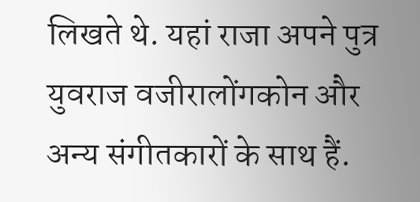लिखते थे. यहां राजा अपने पुत्र युवराज वजीरालोंगकोन और अन्य संगीतकारों के साथ हैं.